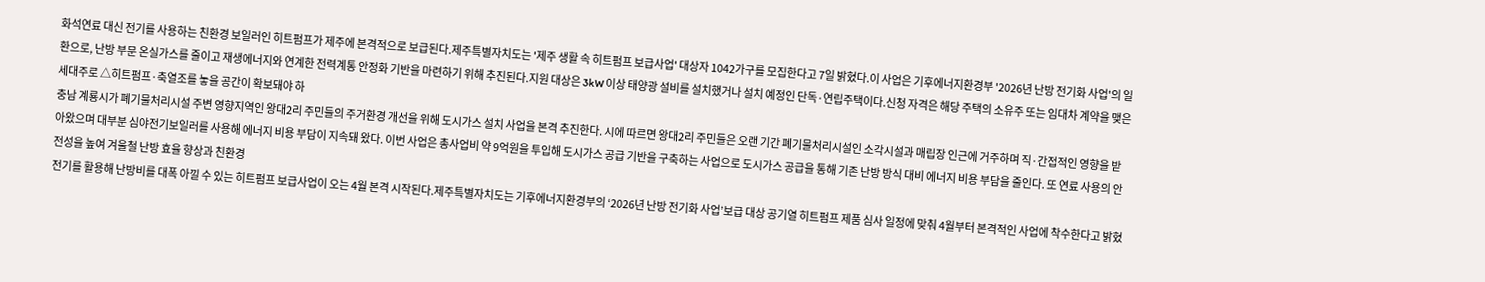화석연료 대신 전기를 사용하는 친환경 보일러인 히트펌프가 제주에 본격적으로 보급된다.제주특별자치도는 '제주 생활 속 히트펌프 보급사업' 대상자 1042가구를 모집한다고 7일 밝혔다.이 사업은 기후에너지환경부 '2026년 난방 전기화 사업'의 일환으로, 난방 부문 온실가스를 줄이고 재생에너지와 연계한 전력계통 안정화 기반을 마련하기 위해 추진된다.지원 대상은 3kW 이상 태양광 설비를 설치했거나 설치 예정인 단독·연립주택이다.신청 자격은 해당 주택의 소유주 또는 임대차 계약을 맺은 세대주로 △히트펌프·축열조를 놓을 공간이 확보돼야 하
충남 계룡시가 폐기물처리시설 주변 영향지역인 왕대2리 주민들의 주거환경 개선을 위해 도시가스 설치 사업을 본격 추진한다. 시에 따르면 왕대2리 주민들은 오랜 기간 폐기물처리시설인 소각시설과 매립장 인근에 거주하며 직·간접적인 영향을 받아왔으며 대부분 심야전기보일러를 사용해 에너지 비용 부담이 지속돼 왔다. 이번 사업은 총사업비 약 9억원을 투입해 도시가스 공급 기반을 구축하는 사업으로 도시가스 공급을 통해 기존 난방 방식 대비 에너지 비용 부담을 줄인다. 또 연료 사용의 안전성을 높여 겨울철 난방 효율 향상과 친환경
전기를 활용해 난방비를 대폭 아낄 수 있는 히트펌프 보급사업이 오는 4월 본격 시작된다.제주특별자치도는 기후에너지환경부의 ‘2026년 난방 전기화 사업’보급 대상 공기열 히트펌프 제품 심사 일정에 맞춰 4월부터 본격적인 사업에 착수한다고 밝혔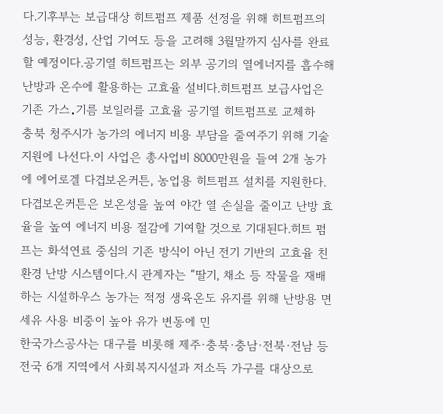다.기후부는 보급대상 히트펌프 제품 선정을 위해 히트펌프의 성능, 환경성, 산업 기여도 등을 고려해 3월말까지 심사를 완료할 예정이다.공기열 히트펌프는 외부 공기의 열에너지를 흡수해 난방과 온수에 활용하는 고효율 설비다.히트펌프 보급사업은 기존 가스․기름 보일러를 고효율 공기열 히트펌프로 교체하
충북 청주시가 농가의 에너지 비용 부담을 줄여주기 위해 기술 지원에 나선다.이 사업은 총사업비 8000만원을 들여 2개 농가에 에어로겔 다겹보온커튼, 농업용 히트펌프 설치를 지원한다.다겹보온커튼은 보온성을 높여 야간 열 손실을 줄이고 난방 효율을 높여 에너지 비용 절감에 기여할 것으로 기대된다.히트 펌프는 화석연료 중심의 기존 방식이 아닌 전기 기반의 고효율 친환경 난방 시스템이다.시 관계자는 “딸기, 채소 등 작물을 재배하는 시설하우스 농가는 적정 생육온도 유지를 위해 난방용 면세유 사용 비중이 높아 유가 변동에 민
한국가스공사는 대구를 비롯해 제주·충북·충남·전북·전남 등 전국 6개 지역에서 사회복지시설과 저소득 가구를 대상으로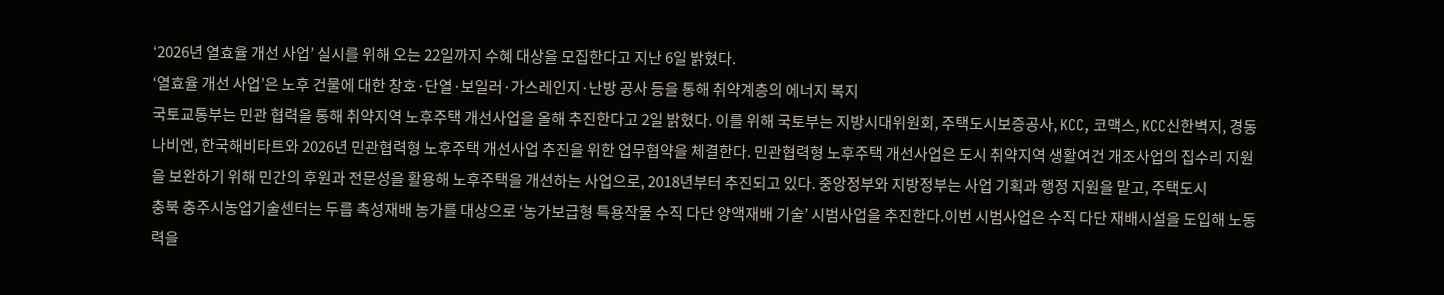‘2026년 열효율 개선 사업’ 실시를 위해 오는 22일까지 수혜 대상을 모집한다고 지난 6일 밝혔다.
‘열효율 개선 사업’은 노후 건물에 대한 창호·단열·보일러·가스레인지·난방 공사 등을 통해 취약계층의 에너지 복지
국토교통부는 민관 협력을 통해 취약지역 노후주택 개선사업을 올해 추진한다고 2일 밝혔다. 이를 위해 국토부는 지방시대위원회, 주택도시보증공사, KCC, 코맥스, KCC신한벽지, 경동나비엔, 한국해비타트와 2026년 민관협력형 노후주택 개선사업 추진을 위한 업무협약을 체결한다. 민관협력형 노후주택 개선사업은 도시 취약지역 생활여건 개조사업의 집수리 지원을 보완하기 위해 민간의 후원과 전문성을 활용해 노후주택을 개선하는 사업으로, 2018년부터 추진되고 있다. 중앙정부와 지방정부는 사업 기획과 행정 지원을 맡고, 주택도시
충북 충주시농업기술센터는 두릅 촉성재배 농가를 대상으로 ‘농가보급형 특용작물 수직 다단 양액재배 기술’ 시범사업을 추진한다.이번 시범사업은 수직 다단 재배시설을 도입해 노동력을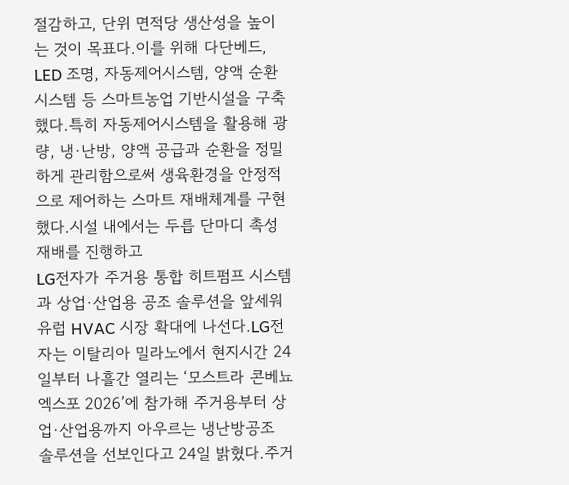절감하고, 단위 면적당 생산성을 높이는 것이 목표다.이를 위해 다단베드, LED 조명, 자동제어시스템, 양액 순환시스템 등 스마트농업 기반시설을 구축했다.특히 자동제어시스템을 활용해 광량, 냉·난방, 양액 공급과 순환을 정밀하게 관리함으로써 생육환경을 안정적으로 제어하는 스마트 재배체계를 구현했다.시설 내에서는 두릅 단마디 촉성재배를 진행하고
LG전자가 주거용 통합 히트펌프 시스템과 상업·산업용 공조 솔루션을 앞세워 유럽 HVAC 시장 확대에 나선다.LG전자는 이탈리아 밀라노에서 현지시간 24일부터 나흘간 열리는 ‘모스트라 콘베뇨 엑스포 2026’에 참가해 주거용부터 상업·산업용까지 아우르는 냉난방공조 솔루션을 선보인다고 24일 밝혔다.주거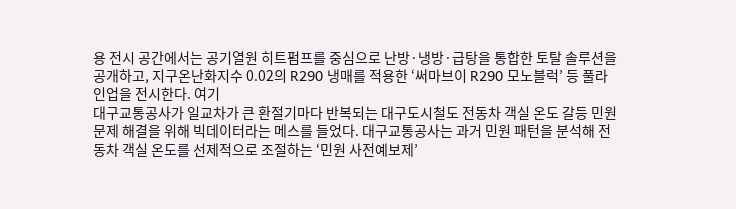용 전시 공간에서는 공기열원 히트펌프를 중심으로 난방·냉방·급탕을 통합한 토탈 솔루션을 공개하고, 지구온난화지수 0.02의 R290 냉매를 적용한 ‘써마브이 R290 모노블럭’ 등 풀라인업을 전시한다. 여기
대구교통공사가 일교차가 큰 환절기마다 반복되는 대구도시철도 전동차 객실 온도 갈등 민원 문제 해결을 위해 빅데이터라는 메스를 들었다. 대구교통공사는 과거 민원 패턴을 분석해 전동차 객실 온도를 선제적으로 조절하는 ‘민원 사전예보제’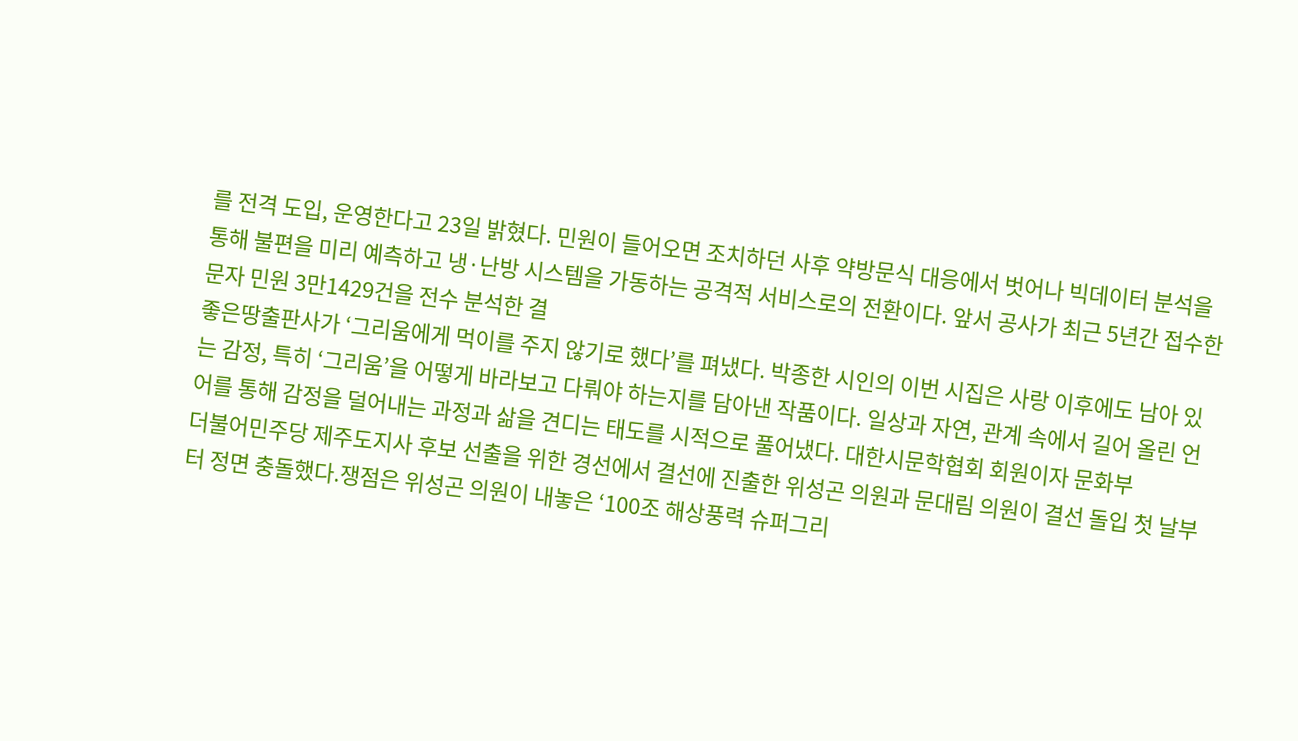를 전격 도입, 운영한다고 23일 밝혔다. 민원이 들어오면 조치하던 사후 약방문식 대응에서 벗어나 빅데이터 분석을 통해 불편을 미리 예측하고 냉·난방 시스템을 가동하는 공격적 서비스로의 전환이다. 앞서 공사가 최근 5년간 접수한 문자 민원 3만1429건을 전수 분석한 결
좋은땅출판사가 ‘그리움에게 먹이를 주지 않기로 했다’를 펴냈다. 박종한 시인의 이번 시집은 사랑 이후에도 남아 있는 감정, 특히 ‘그리움’을 어떻게 바라보고 다뤄야 하는지를 담아낸 작품이다. 일상과 자연, 관계 속에서 길어 올린 언어를 통해 감정을 덜어내는 과정과 삶을 견디는 태도를 시적으로 풀어냈다. 대한시문학협회 회원이자 문화부
더불어민주당 제주도지사 후보 선출을 위한 경선에서 결선에 진출한 위성곤 의원과 문대림 의원이 결선 돌입 첫 날부터 정면 충돌했다.쟁점은 위성곤 의원이 내놓은 ‘100조 해상풍력 슈퍼그리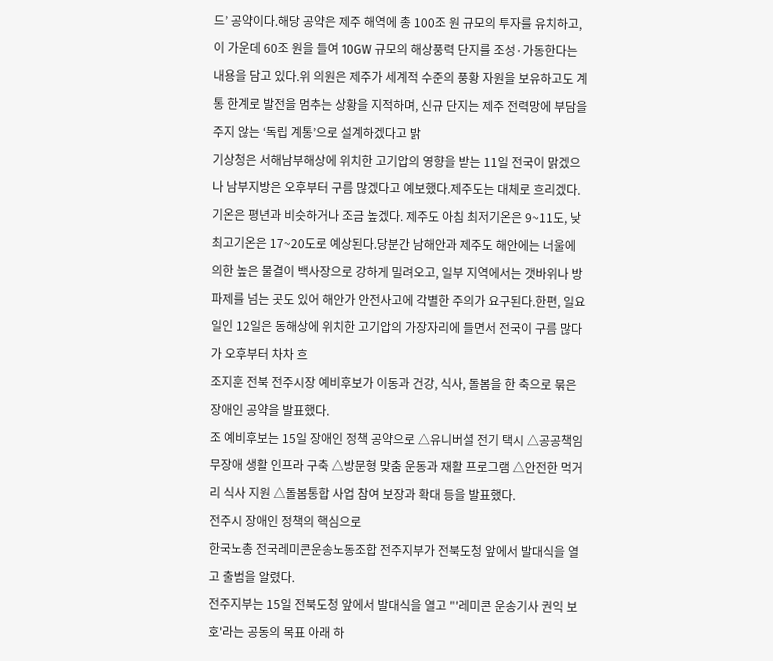드’ 공약이다.해당 공약은 제주 해역에 총 100조 원 규모의 투자를 유치하고, 이 가운데 60조 원을 들여 10GW 규모의 해상풍력 단지를 조성·가동한다는 내용을 담고 있다.위 의원은 제주가 세계적 수준의 풍황 자원을 보유하고도 계통 한계로 발전을 멈추는 상황을 지적하며, 신규 단지는 제주 전력망에 부담을 주지 않는 ‘독립 계통’으로 설계하겠다고 밝
기상청은 서해남부해상에 위치한 고기압의 영향을 받는 11일 전국이 맑겠으나 남부지방은 오후부터 구름 많겠다고 예보했다.제주도는 대체로 흐리겠다.기온은 평년과 비슷하거나 조금 높겠다. 제주도 아침 최저기온은 9~11도, 낮 최고기온은 17~20도로 예상된다.당분간 남해안과 제주도 해안에는 너울에 의한 높은 물결이 백사장으로 강하게 밀려오고, 일부 지역에서는 갯바위나 방파제를 넘는 곳도 있어 해안가 안전사고에 각별한 주의가 요구된다.한편, 일요일인 12일은 동해상에 위치한 고기압의 가장자리에 들면서 전국이 구름 많다가 오후부터 차차 흐
조지훈 전북 전주시장 예비후보가 이동과 건강, 식사, 돌봄을 한 축으로 묶은 장애인 공약을 발표했다.
조 예비후보는 15일 장애인 정책 공약으로 △유니버셜 전기 택시 △공공책임 무장애 생활 인프라 구축 △방문형 맞춤 운동과 재활 프로그램 △안전한 먹거리 식사 지원 △돌봄통합 사업 참여 보장과 확대 등을 발표했다.
전주시 장애인 정책의 핵심으로
한국노총 전국레미콘운송노동조합 전주지부가 전북도청 앞에서 발대식을 열고 출범을 알렸다.
전주지부는 15일 전북도청 앞에서 발대식을 열고 "'레미콘 운송기사 권익 보호'라는 공동의 목표 아래 하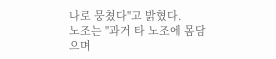나로 뭉쳤다"고 밝혔다.
노조는 "과거 타 노조에 몸담으며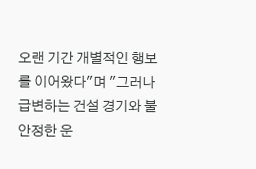오랜 기간 개별적인 행보를 이어왔다"며 "그러나 급변하는 건설 경기와 불안정한 운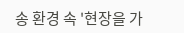송 환경 속 '현장을 가